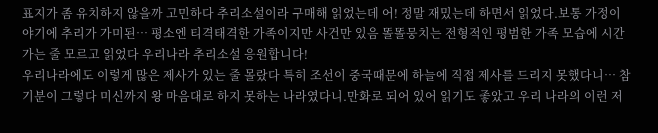표지가 좀 유치하지 않을까 고민하다 추리소설이라 구매해 읽었는데 어! 정말 재밌는데 하면서 읽었다.보통 가정이야기에 추리가 가미된… 평소엔 티격태격한 가족이지만 사건만 있음 똘똘뭉치는 전형적인 평범한 가족 모습에 시간 가는 줄 모르고 읽었다 우리나라 추리소설 응원합니다!
우리나라에도 이렇게 많은 제사가 있는 줄 몰랐다 특히 조선이 중국때문에 하늘에 직접 제사를 드리지 못했다니… 참 기분이 그렇다 미신까지 왕 마음대로 하지 못하는 나라였다니.만화로 되어 있어 읽기도 좋았고 우리 나라의 이런 저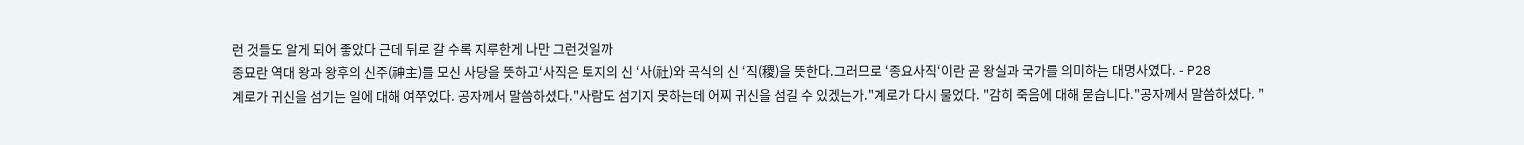런 것들도 알게 되어 좋았다 근데 뒤로 갈 수록 지루한게 나만 그런것일까
종묘란 역대 왕과 왕후의 신주(神主)를 모신 사당을 뜻하고‘사직은 토지의 신 ‘사(社)와 곡식의 신 ‘직(稷)을 뜻한다.그러므로 ‘종요사직‘이란 곧 왕실과 국가를 의미하는 대명사였다. - P28
계로가 귀신을 섬기는 일에 대해 여쭈었다. 공자께서 말씀하셨다."사람도 섬기지 못하는데 어찌 귀신을 섬길 수 있겠는가."계로가 다시 물었다. "감히 죽음에 대해 묻습니다."공자께서 말씀하셨다. "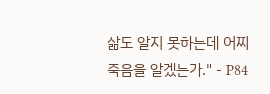삶도 알지 못하는데 어찌 죽음을 알겠는가." - P84